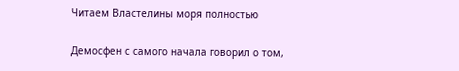Читаем Властелины моря полностью

Демосфен с самого начала говорил о том,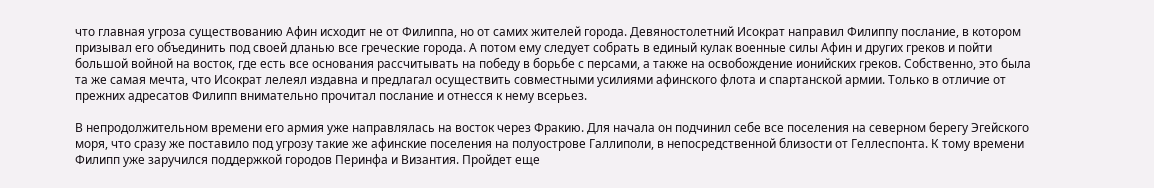что главная угроза существованию Афин исходит не от Филиппа, но от самих жителей города. Девяностолетний Исократ направил Филиппу послание, в котором призывал его объединить под своей дланью все греческие города. А потом ему следует собрать в единый кулак военные силы Афин и других греков и пойти большой войной на восток, где есть все основания рассчитывать на победу в борьбе с персами, а также на освобождение ионийских греков. Собственно, это была та же самая мечта, что Исократ лелеял издавна и предлагал осуществить совместными усилиями афинского флота и спартанской армии. Только в отличие от прежних адресатов Филипп внимательно прочитал послание и отнесся к нему всерьез.

В непродолжительном времени его армия уже направлялась на восток через Фракию. Для начала он подчинил себе все поселения на северном берегу Эгейского моря, что сразу же поставило под угрозу такие же афинские поселения на полуострове Галлиполи, в непосредственной близости от Геллеспонта. К тому времени Филипп уже заручился поддержкой городов Перинфа и Византия. Пройдет еще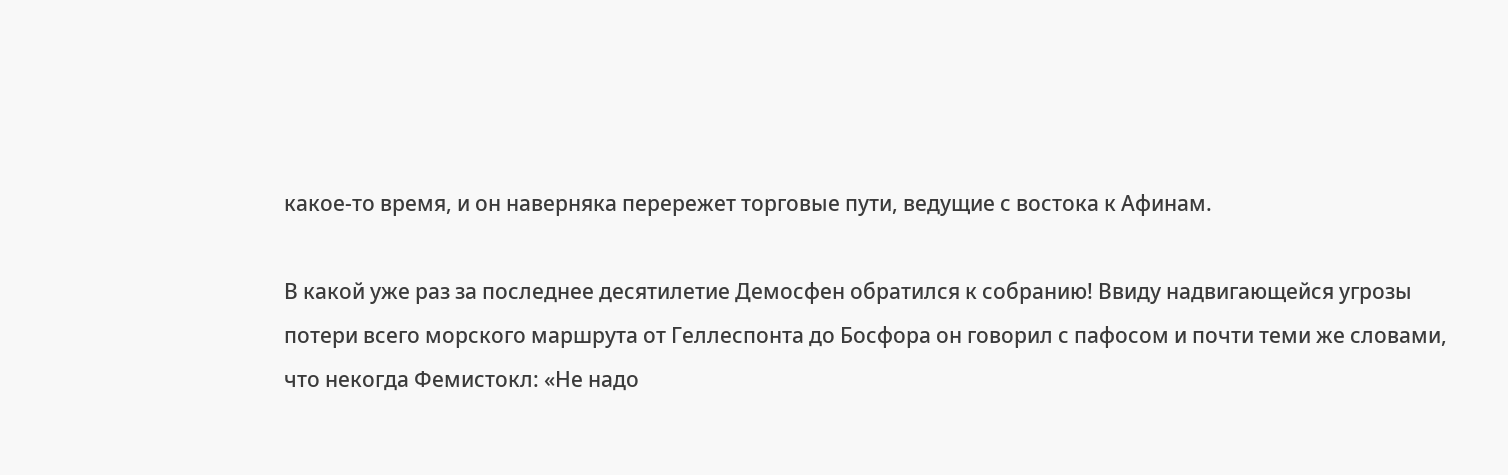какое-то время, и он наверняка перережет торговые пути, ведущие с востока к Афинам.

В какой уже раз за последнее десятилетие Демосфен обратился к собранию! Ввиду надвигающейся угрозы потери всего морского маршрута от Геллеспонта до Босфора он говорил с пафосом и почти теми же словами, что некогда Фемистокл: «Не надо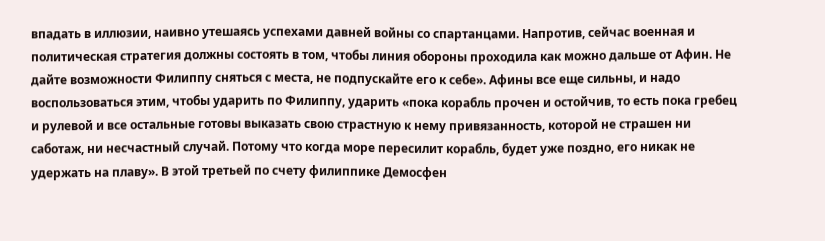впадать в иллюзии, наивно утешаясь успехами давней войны со спартанцами. Напротив, сейчас военная и политическая стратегия должны состоять в том, чтобы линия обороны проходила как можно дальше от Афин. Не дайте возможности Филиппу сняться с места, не подпускайте его к себе». Афины все еще сильны, и надо воспользоваться этим, чтобы ударить по Филиппу, ударить «пока корабль прочен и остойчив, то есть пока гребец и рулевой и все остальные готовы выказать свою страстную к нему привязанность, которой не страшен ни саботаж, ни несчастный случай. Потому что когда море пересилит корабль, будет уже поздно, его никак не удержать на плаву». В этой третьей по счету филиппике Демосфен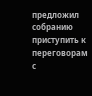предложил собранию приступить к переговорам с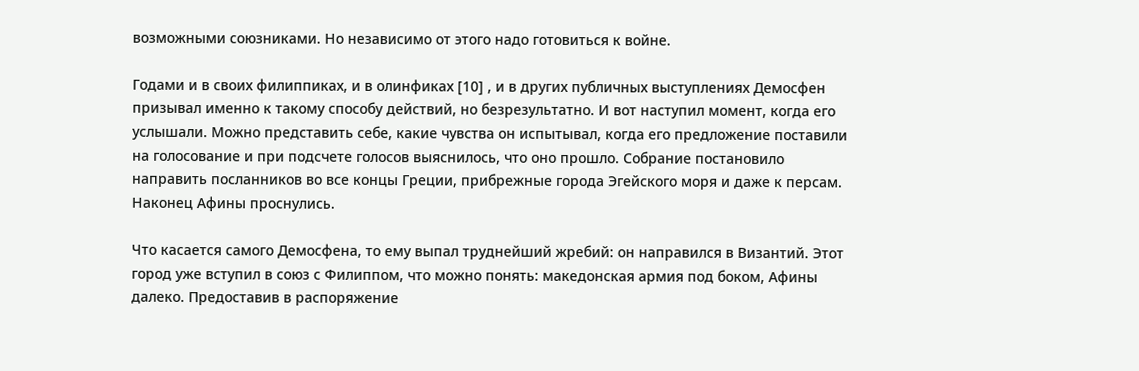возможными союзниками. Но независимо от этого надо готовиться к войне.

Годами и в своих филиппиках, и в олинфиках [10] , и в других публичных выступлениях Демосфен призывал именно к такому способу действий, но безрезультатно. И вот наступил момент, когда его услышали. Можно представить себе, какие чувства он испытывал, когда его предложение поставили на голосование и при подсчете голосов выяснилось, что оно прошло. Собрание постановило направить посланников во все концы Греции, прибрежные города Эгейского моря и даже к персам. Наконец Афины проснулись.

Что касается самого Демосфена, то ему выпал труднейший жребий: он направился в Византий. Этот город уже вступил в союз с Филиппом, что можно понять: македонская армия под боком, Афины далеко. Предоставив в распоряжение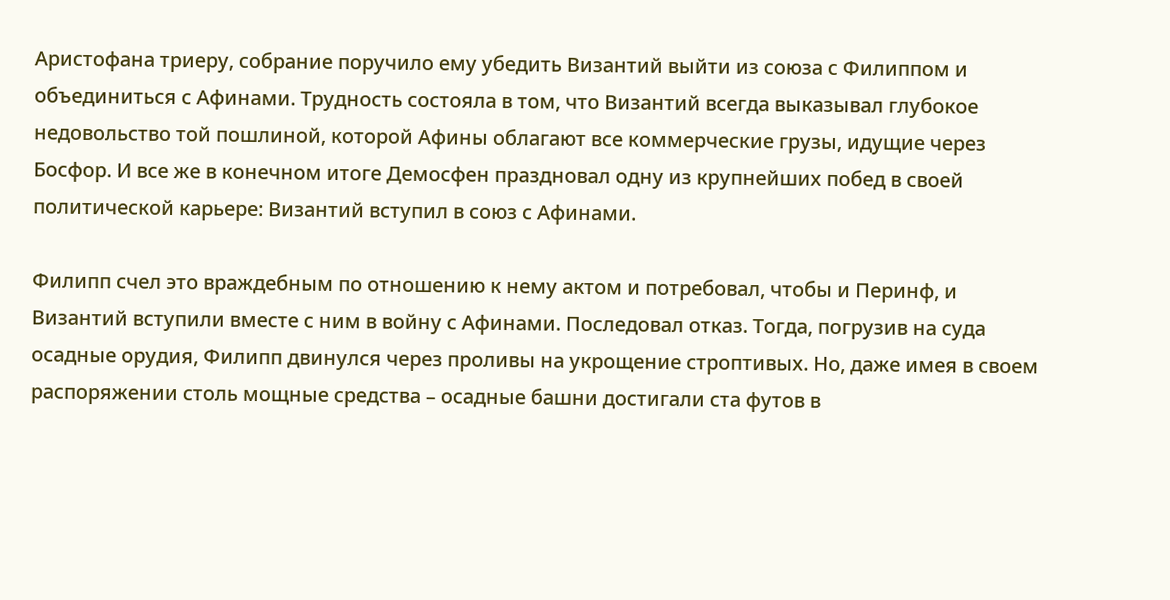Аристофана триеру, собрание поручило ему убедить Византий выйти из союза с Филиппом и объединиться с Афинами. Трудность состояла в том, что Византий всегда выказывал глубокое недовольство той пошлиной, которой Афины облагают все коммерческие грузы, идущие через Босфор. И все же в конечном итоге Демосфен праздновал одну из крупнейших побед в своей политической карьере: Византий вступил в союз с Афинами.

Филипп счел это враждебным по отношению к нему актом и потребовал, чтобы и Перинф, и Византий вступили вместе с ним в войну с Афинами. Последовал отказ. Тогда, погрузив на суда осадные орудия, Филипп двинулся через проливы на укрощение строптивых. Но, даже имея в своем распоряжении столь мощные средства – осадные башни достигали ста футов в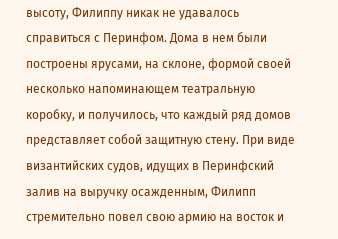высоту, Филиппу никак не удавалось справиться с Перинфом. Дома в нем были построены ярусами, на склоне, формой своей несколько напоминающем театральную коробку, и получилось, что каждый ряд домов представляет собой защитную стену. При виде византийских судов, идущих в Перинфский залив на выручку осажденным, Филипп стремительно повел свою армию на восток и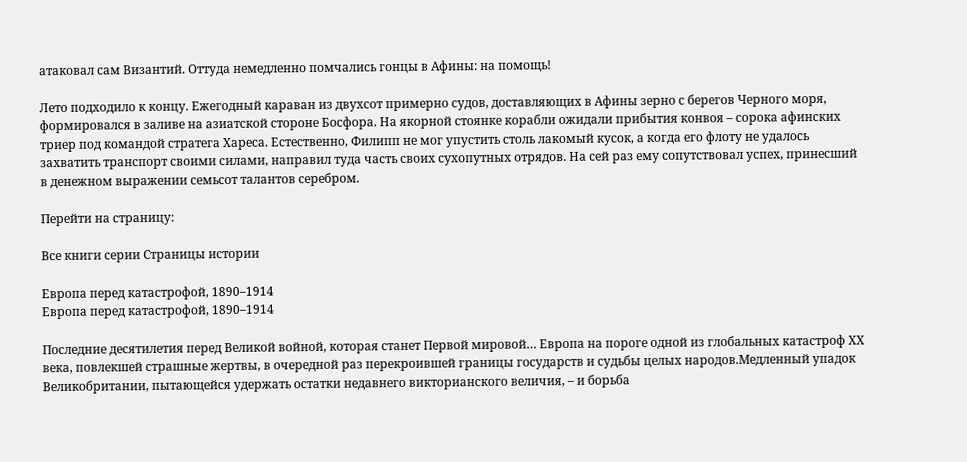атаковал сам Византий. Оттуда немедленно помчались гонцы в Афины: на помощь!

Лето подходило к концу. Ежегодный караван из двухсот примерно судов, доставляющих в Афины зерно с берегов Черного моря, формировался в заливе на азиатской стороне Босфора. На якорной стоянке корабли ожидали прибытия конвоя – сорока афинских триер под командой стратега Хареса. Естественно, Филипп не мог упустить столь лакомый кусок, а когда его флоту не удалось захватить транспорт своими силами, направил туда часть своих сухопутных отрядов. На сей раз ему сопутствовал успех, принесший в денежном выражении семьсот талантов серебром.

Перейти на страницу:

Все книги серии Страницы истории

Европа перед катастрофой, 1890–1914
Европа перед катастрофой, 1890–1914

Последние десятилетия перед Великой войной, которая станет Первой мировой… Европа на пороге одной из глобальных катастроф ХХ века, повлекшей страшные жертвы, в очередной раз перекроившей границы государств и судьбы целых народов.Медленный упадок Великобритании, пытающейся удержать остатки недавнего викторианского величия, – и борьба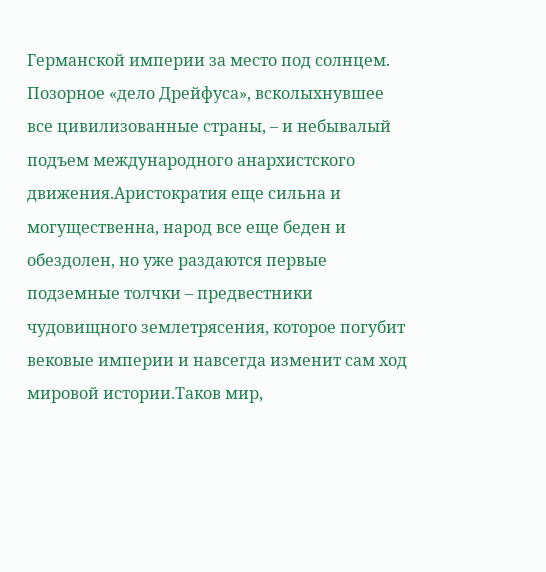Германской империи за место под солнцем. Позорное «дело Дрейфуса», всколыхнувшее все цивилизованные страны, – и небывалый подъем международного анархистского движения.Аристократия еще сильна и могущественна, народ все еще беден и обездолен, но уже раздаются первые подземные толчки – предвестники чудовищного землетрясения, которое погубит вековые империи и навсегда изменит сам ход мировой истории.Таков мир,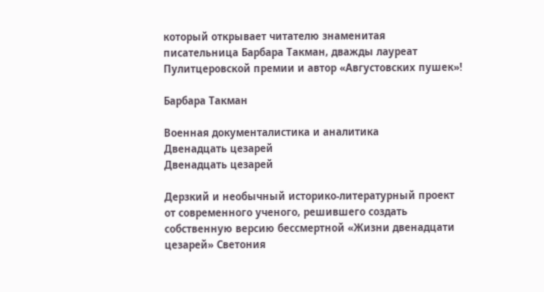который открывает читателю знаменитая писательница Барбара Такман, дважды лауреат Пулитцеровской премии и автор «Августовских пушек»!

Барбара Такман

Военная документалистика и аналитика
Двенадцать цезарей
Двенадцать цезарей

Дерзкий и необычный историко-литературный проект от современного ученого, решившего создать собственную версию бессмертной «Жизни двенадцати цезарей» Светония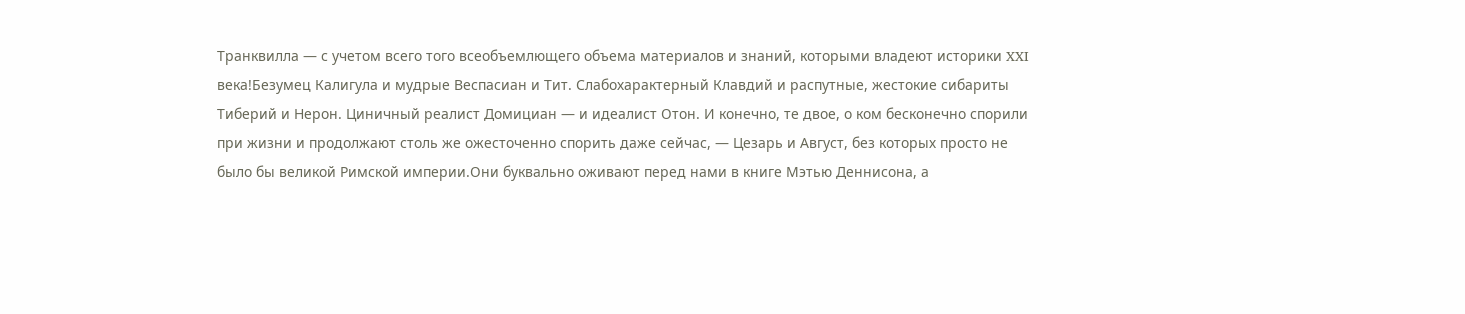Транквилла — с учетом всего того всеобъемлющего объема материалов и знаний, которыми владеют историки XXI века!Безумец Калигула и мудрые Веспасиан и Тит. Слабохарактерный Клавдий и распутные, жестокие сибариты Тиберий и Нерон. Циничный реалист Домициан — и идеалист Отон. И конечно, те двое, о ком бесконечно спорили при жизни и продолжают столь же ожесточенно спорить даже сейчас, — Цезарь и Август, без которых просто не было бы великой Римской империи.Они буквально оживают перед нами в книге Мэтью Деннисона, а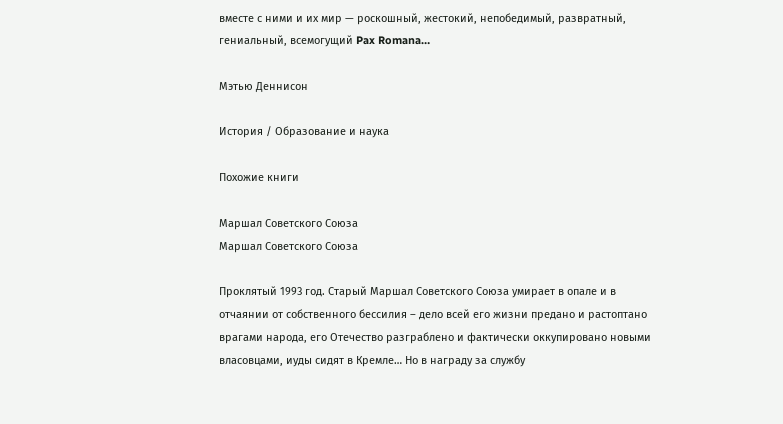вместе с ними и их мир — роскошный, жестокий, непобедимый, развратный, гениальный, всемогущий Pax Romana…

Мэтью Деннисон

История / Образование и наука

Похожие книги

Маршал Советского Союза
Маршал Советского Союза

Проклятый 1993 год. Старый Маршал Советского Союза умирает в опале и в отчаянии от собственного бессилия – дело всей его жизни предано и растоптано врагами народа, его Отечество разграблено и фактически оккупировано новыми власовцами, иуды сидят в Кремле… Но в награду за службу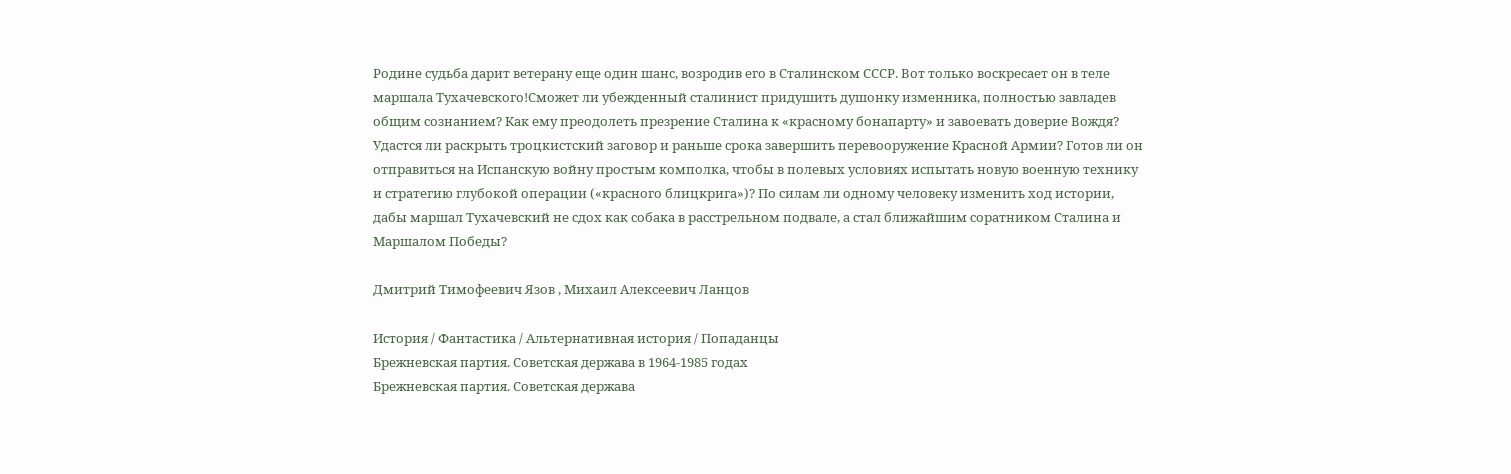Родине судьба дарит ветерану еще один шанс, возродив его в Сталинском СССР. Вот только воскресает он в теле маршала Тухачевского!Сможет ли убежденный сталинист придушить душонку изменника, полностью завладев общим сознанием? Как ему преодолеть презрение Сталина к «красному бонапарту» и завоевать доверие Вождя? Удастся ли раскрыть троцкистский заговор и раньше срока завершить перевооружение Красной Армии? Готов ли он отправиться на Испанскую войну простым комполка, чтобы в полевых условиях испытать новую военную технику и стратегию глубокой операции («красного блицкрига»)? По силам ли одному человеку изменить ход истории, дабы маршал Тухачевский не сдох как собака в расстрельном подвале, а стал ближайшим соратником Сталина и Маршалом Победы?

Дмитрий Тимофеевич Язов , Михаил Алексеевич Ланцов

История / Фантастика / Альтернативная история / Попаданцы
Брежневская партия. Советская держава в 1964-1985 годах
Брежневская партия. Советская держава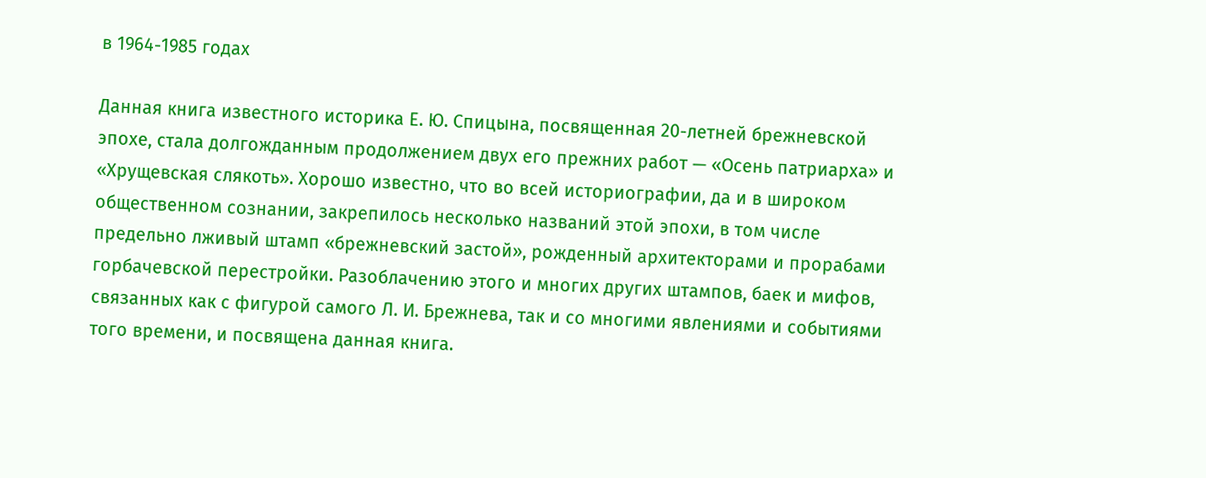в 1964-1985 годах

Данная книга известного историка Е. Ю. Спицына, посвященная 20-летней брежневской эпохе, стала долгожданным продолжением двух его прежних работ — «Осень патриарха» и «Хрущевская слякоть». Хорошо известно, что во всей историографии, да и в широком общественном сознании, закрепилось несколько названий этой эпохи, в том числе предельно лживый штамп «брежневский застой», рожденный архитекторами и прорабами горбачевской перестройки. Разоблачению этого и многих других штампов, баек и мифов, связанных как с фигурой самого Л. И. Брежнева, так и со многими явлениями и событиями того времени, и посвящена данная книга.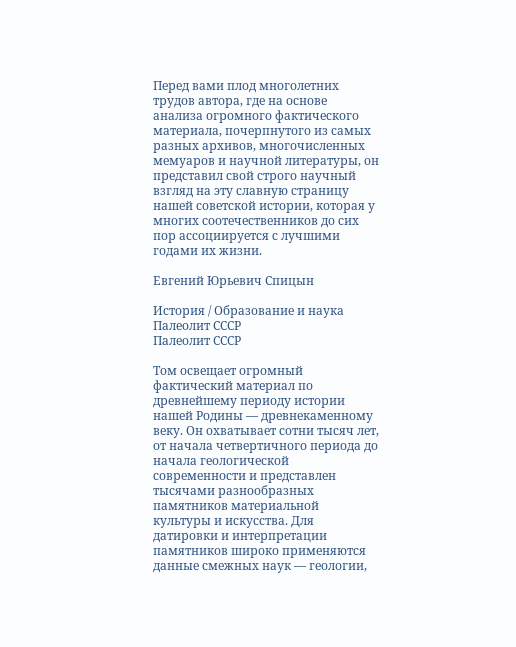Перед вами плод многолетних трудов автора, где на основе анализа огромного фактического материала, почерпнутого из самых разных архивов, многочисленных мемуаров и научной литературы, он представил свой строго научный взгляд на эту славную страницу нашей советской истории, которая у многих соотечественников до сих пор ассоциируется с лучшими годами их жизни.

Евгений Юрьевич Спицын

История / Образование и наука
Палеолит СССР
Палеолит СССР

Том освещает огромный фактический материал по древнейшему периоду истории нашей Родины — древнекаменному веку. Он охватывает сотни тысяч лет, от начала четвертичного периода до начала геологической современности и представлен тысячами разнообразных памятников материальной культуры и искусства. Для датировки и интерпретации памятников широко применяются данные смежных наук — геологии,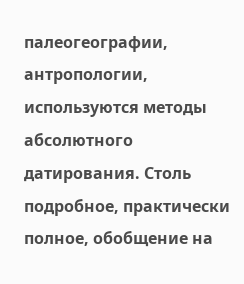палеогеографии, антропологии, используются методы абсолютного датирования. Столь подробное, практически полное, обобщение на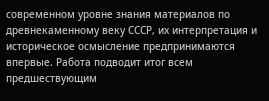современном уровне знания материалов по древнекаменному веку СССР, их интерпретация и историческое осмысление предпринимаются впервые. Работа подводит итог всем предшествующим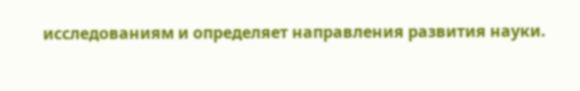исследованиям и определяет направления развития науки.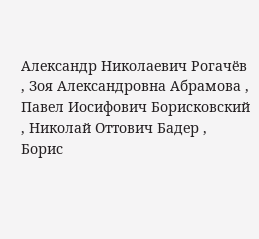Александр Николаевич Рогачёв , Зоя Александровна Абрамова , Павел Иосифович Борисковский , Николай Оттович Бадер , Борис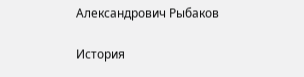Александрович Рыбаков

История